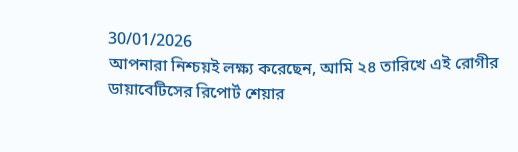30/01/2026
আপনারা নিশ্চয়ই লক্ষ্য করেছেন, আমি ২৪ তারিখে এই রোগীর ডায়াবেটিসের রিপোর্ট শেয়ার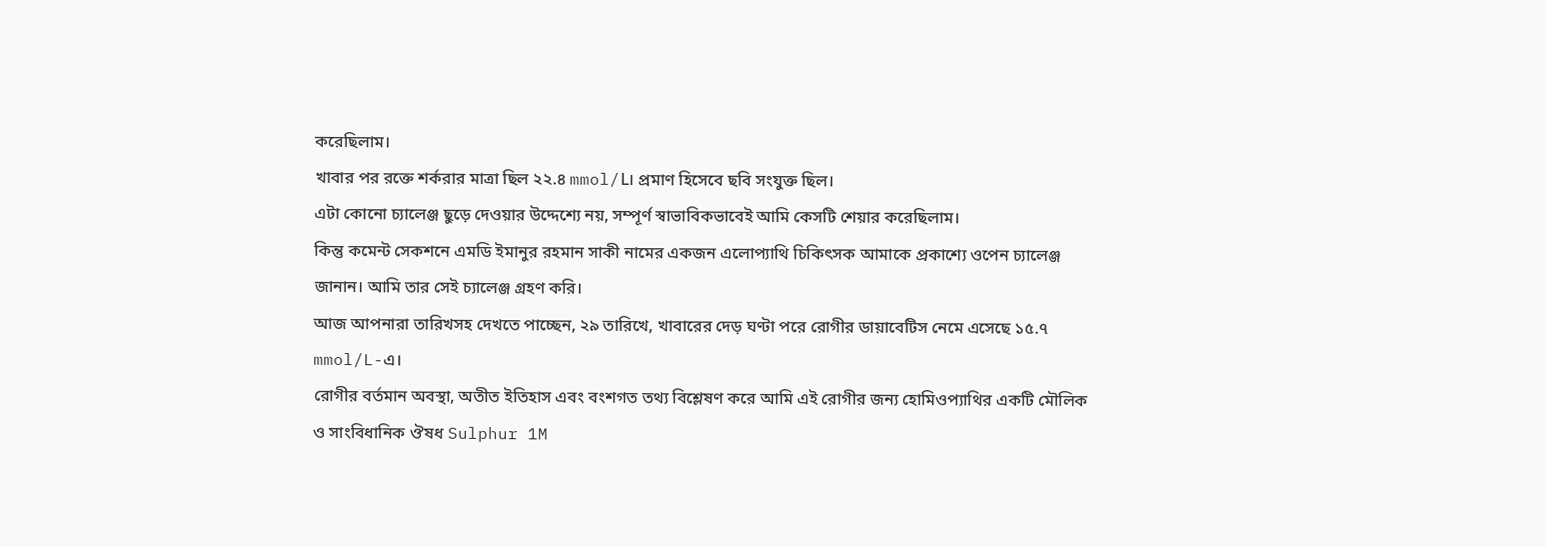করেছিলাম।
খাবার পর রক্তে শর্করার মাত্রা ছিল ২২.৪ mmol/L। প্রমাণ হিসেবে ছবি সংযুক্ত ছিল।
এটা কোনো চ্যালেঞ্জ ছুড়ে দেওয়ার উদ্দেশ্যে নয়, সম্পূর্ণ স্বাভাবিকভাবেই আমি কেসটি শেয়ার করেছিলাম।
কিন্তু কমেন্ট সেকশনে এমডি ইমানুর রহমান সাকী নামের একজন এলোপ্যাথি চিকিৎসক আমাকে প্রকাশ্যে ওপেন চ্যালেঞ্জ জানান। আমি তার সেই চ্যালেঞ্জ গ্রহণ করি।
আজ আপনারা তারিখসহ দেখতে পাচ্ছেন, ২৯ তারিখে, খাবারের দেড় ঘণ্টা পরে রোগীর ডায়াবেটিস নেমে এসেছে ১৫.৭ mmol/L-এ।
রোগীর বর্তমান অবস্থা, অতীত ইতিহাস এবং বংশগত তথ্য বিশ্লেষণ করে আমি এই রোগীর জন্য হোমিওপ্যাথির একটি মৌলিক ও সাংবিধানিক ঔষধ Sulphur 1M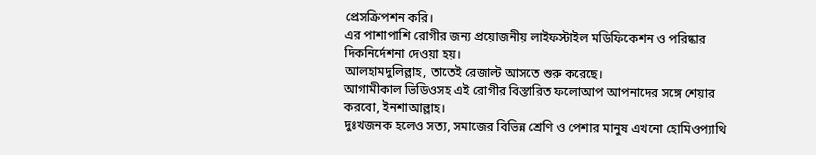প্রেসক্রিপশন করি।
এর পাশাপাশি রোগীর জন্য প্রয়োজনীয় লাইফস্টাইল মডিফিকেশন ও পরিষ্কার দিকনির্দেশনা দেওয়া হয়।
আলহামদুলিল্লাহ, তাতেই রেজাল্ট আসতে শুরু করেছে।
আগামীকাল ভিডিওসহ এই রোগীর বিস্তারিত ফলোআপ আপনাদের সঙ্গে শেয়ার করবো, ইনশাআল্লাহ।
দুঃখজনক হলেও সত্য, সমাজের বিভিন্ন শ্রেণি ও পেশার মানুষ এখনো হোমিওপ্যাথি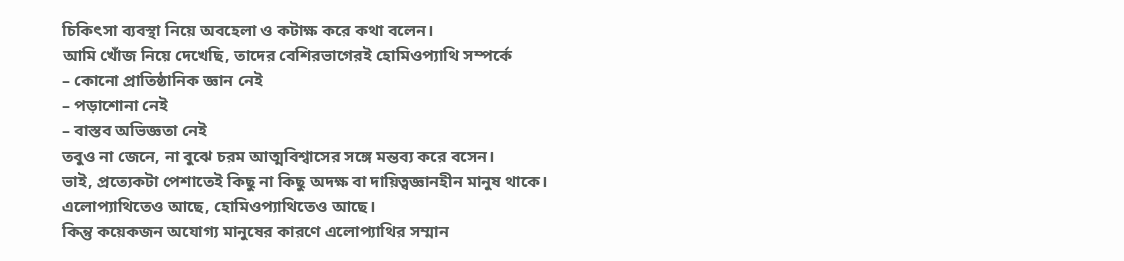চিকিৎসা ব্যবস্থা নিয়ে অবহেলা ও কটাক্ষ করে কথা বলেন।
আমি খোঁজ নিয়ে দেখেছি, তাদের বেশিরভাগেরই হোমিওপ্যাথি সম্পর্কে
– কোনো প্রাতিষ্ঠানিক জ্ঞান নেই
– পড়াশোনা নেই
– বাস্তব অভিজ্ঞতা নেই
তবুও না জেনে, না বুঝে চরম আত্মবিশ্বাসের সঙ্গে মন্তব্য করে বসেন।
ভাই, প্রত্যেকটা পেশাতেই কিছু না কিছু অদক্ষ বা দায়িত্বজ্ঞানহীন মানুষ থাকে।
এলোপ্যাথিতেও আছে, হোমিওপ্যাথিতেও আছে।
কিন্তু কয়েকজন অযোগ্য মানুষের কারণে এলোপ্যাথির সম্মান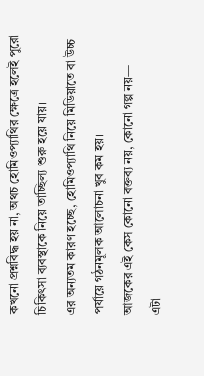কখনো প্রশ্নবিদ্ধ হয় না, অথচ হোমিওপ্যাথির ক্ষেত্রে হলেই পুরো চিকিৎসা ব্যবস্থাকে নিয়ে তাচ্ছিল্য শুরু হয়ে যায়।
এর অন্যতম কারণ হচ্ছে, হোমিওপ্যাথি নিয়ে মিডিয়াতে বা উচ্চ পর্যায়ে গঠনমূলক আলোচনা খুব কম হয়।
আজকের এই কেস কোনো বক্তব্য নয়, কোনো গল্প নয়—
এটা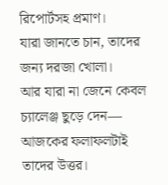রিপোর্টসহ প্রমাণ।
যারা জানতে চান, তাদের জন্য দরজা খোলা।
আর যারা না জেনে কেবল চ্যালেঞ্জ ছুড়ে দেন—
আজকের ফলাফলটাই তাদের উত্তর।